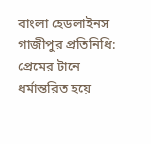বাংলা হেডলাইনস গাজীপুর প্রতিনিধি: প্রেমের টানে ধর্মান্তরিত হয়ে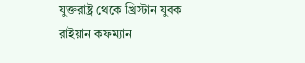যুক্তরাষ্ট্র থেকে খ্রিস্টান যুবক রাইয়ান কফম্যান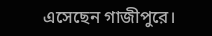এসেছেন গাজীপুরে।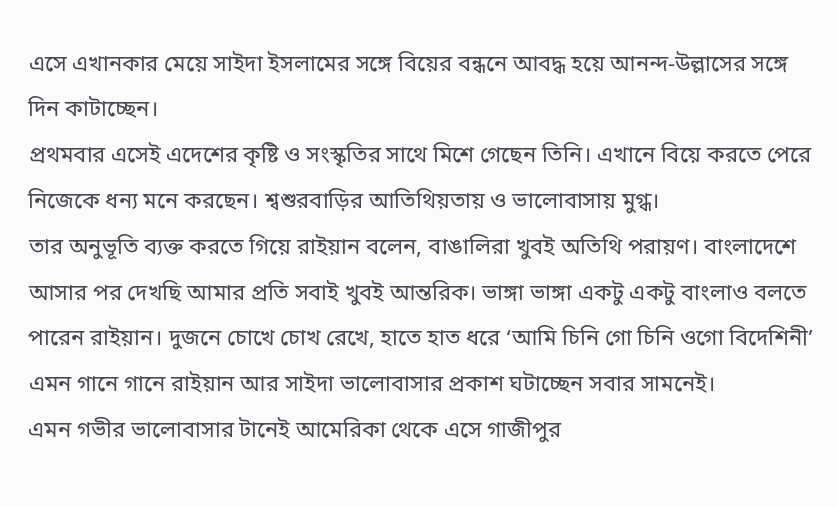এসে এখানকার মেয়ে সাইদা ইসলামের সঙ্গে বিয়ের বন্ধনে আবদ্ধ হয়ে আনন্দ-উল্লাসের সঙ্গে দিন কাটাচ্ছেন।
প্রথমবার এসেই এদেশের কৃষ্টি ও সংস্কৃতির সাথে মিশে গেছেন তিনি। এখানে বিয়ে করতে পেরে নিজেকে ধন্য মনে করছেন। শ্বশুরবাড়ির আতিথিয়তায় ও ভালোবাসায় মুগ্ধ।
তার অনুভূতি ব্যক্ত করতে গিয়ে রাইয়ান বলেন, বাঙালিরা খুবই অতিথি পরায়ণ। বাংলাদেশে আসার পর দেখছি আমার প্রতি সবাই খুবই আন্তরিক। ভাঙ্গা ভাঙ্গা একটু একটু বাংলাও বলতে পারেন রাইয়ান। দুজনে চোখে চোখ রেখে, হাতে হাত ধরে ‘আমি চিনি গো চিনি ওগো বিদেশিনী’ এমন গানে গানে রাইয়ান আর সাইদা ভালোবাসার প্রকাশ ঘটাচ্ছেন সবার সামনেই।
এমন গভীর ভালোবাসার টানেই আমেরিকা থেকে এসে গাজীপুর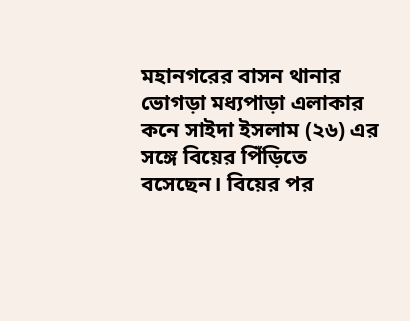মহানগরের বাসন থানার ভোগড়া মধ্যপাড়া এলাকার কনে সাইদা ইসলাম (২৬) এর সঙ্গে বিয়ের পিঁড়িতে বসেছেন। বিয়ের পর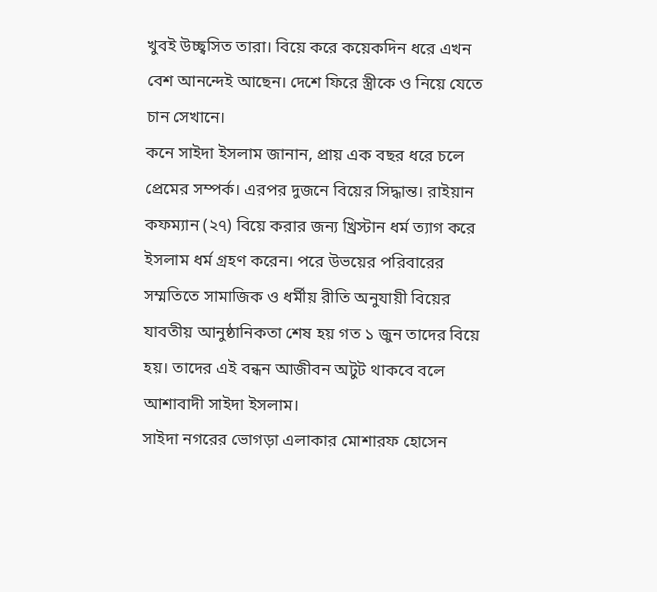খুবই উচ্ছ্বসিত তারা। বিয়ে করে কয়েকদিন ধরে এখন বেশ আনন্দেই আছেন। দেশে ফিরে স্ত্রীকে ও নিয়ে যেতে চান সেখানে।
কনে সাইদা ইসলাম জানান, প্রায় এক বছর ধরে চলে প্রেমের সম্পর্ক। এরপর দুজনে বিয়ের সিদ্ধান্ত। রাইয়ান কফম্যান (২৭) বিয়ে করার জন্য খ্রিস্টান ধর্ম ত্যাগ করে ইসলাম ধর্ম গ্রহণ করেন। পরে উভয়ের পরিবারের সম্মতিতে সামাজিক ও ধর্মীয় রীতি অনুযায়ী বিয়ের যাবতীয় আনুষ্ঠানিকতা শেষ হয় গত ১ জুন তাদের বিয়ে হয়। তাদের এই বন্ধন আজীবন অটুট থাকবে বলে আশাবাদী সাইদা ইসলাম।
সাইদা নগরের ভোগড়া এলাকার মোশারফ হোসেন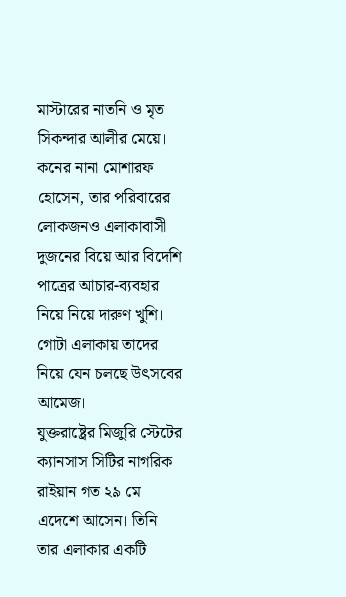মাস্টারের নাতনি ও মৃত সিকন্দার আলীর মেয়ে। কনের নানা মোশারফ হোসেন, তার পরিবারের লোকজনও এলাকাবাসী দুজনের বিয়ে আর বিদেশি পাত্রের আচার-ব্যবহার নিয়ে নিয়ে দারুণ খুশি। গোটা এলাকায় তাদের নিয়ে যেন চলছে উৎসবের আমেজ।
যুক্তরাষ্ট্রের মিজুরি স্টেটের ক্যানসাস সিটির নাগরিক রাইয়ান গত ২৯ মে এদেশে আসেন। তিনি তার এলাকার একটি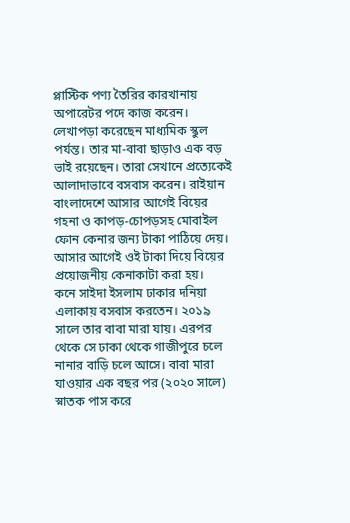প্লাস্টিক পণ্য তৈরির কারখানায় অপারেটর পদে কাজ করেন। লেখাপড়া করেছেন মাধ্যমিক স্কুল পর্যন্ত। তার মা-বাবা ছাড়াও এক বড় ভাই রয়েছেন। তারা সেখানে প্রত্যেকেই আলাদাভাবে বসবাস করেন। রাইয়ান বাংলাদেশে আসার আগেই বিয়ের গহনা ও কাপড়-চোপড়সহ মোবাইল ফোন কেনার জন্য টাকা পাঠিয়ে দেয়। আসার আগেই ওই টাকা দিয়ে বিয়ের প্রয়োজনীয় কেনাকাটা করা হয়।
কনে সাইদা ইসলাম ঢাকার দনিয়া এলাকায় বসবাস করতেন। ২০১৯ সালে তার বাবা মারা যায়। এরপর থেকে সে ঢাকা থেকে গাজীপুরে চলে নানার বাড়ি চলে আসে। বাবা মারা যাওয়ার এক বছর পর (২০২০ সালে) স্নাতক পাস করে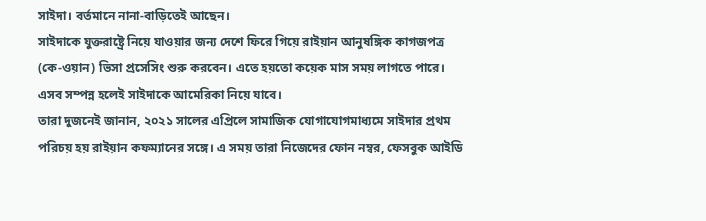সাইদা। বর্তমানে নানা-বাড়িতেই আছেন।
সাইদাকে যুক্তরাষ্ট্রে নিয়ে যাওয়ার জন্য দেশে ফিরে গিয়ে রাইয়ান আনুষঙ্গিক কাগজপত্র (কে-ওয়ান) ভিসা প্রসেসিং শুরু করবেন। এতে হয়তো কয়েক মাস সময় লাগতে পারে। এসব সম্পন্ন হলেই সাইদাকে আমেরিকা নিয়ে যাবে।
তারা দুজনেই জানান, ২০২১ সালের এপ্রিলে সামাজিক যোগাযোগমাধ্যমে সাইদার প্রথম পরিচয় হয় রাইয়ান কফম্যানের সঙ্গে। এ সময় তারা নিজেদের ফোন নম্বর, ফেসবুক আইডি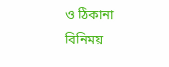ও ঠিকানা বিনিময়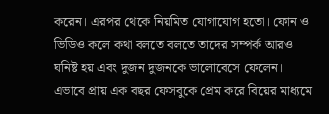করেন। এরপর থেকে নিয়মিত যোগাযোগ হতো। ফোন ও ভিডিও কলে কথা বলতে বলতে তাদের সম্পর্ক আরও ঘনিষ্ট হয় এবং দুজন দুজনকে ভালোবেসে ফেলেন। এভাবে প্রায় এক বছর ফেসবুকে প্রেম করে বিয়ের মাধ্যমে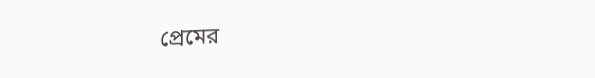প্রেমের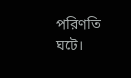পরিণতি ঘটে।